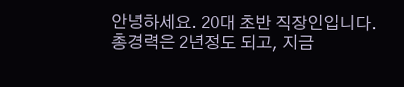안녕하세요. 20대 초반 직장인입니다.총경력은 2년정도 되고, 지금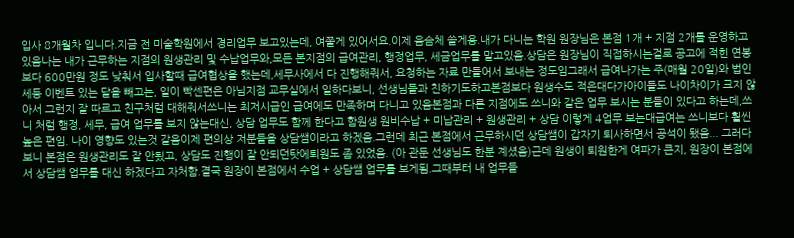입사 8개월차 입니다.지금 전 미술학원에서 경리업무 보고있는데, 여쭐게 있어서요.이제 음슴체 쓸게용.내가 다니는 학원 원장님은 본점 1개 + 지점 2개를 운영하고 있음나는 내가 근무하는 지점의 원생관리 및 수납업무와,모든 본지점의 급여관리, 행정업무, 세금업무를 맡고있음.상담은 원장님이 직접하시는걸로 공고에 적힌 연봉보다 600만원 정도 낮춰서 입사할때 급여협상을 했는데,세무사에서 다 진행해줘서, 요청하는 자료 만들어서 보내는 정도임그래서 급여나가는 주(매월 20일)와 법인세등 이벤트 있는 달을 빼고는, 일이 빡센편은 아님지점 교무실에서 일하다보니, 선생님들과 친하기도하고본점보다 원생수도 적은대다가아이들도 나이차이가 크지 않아서 그런지 잘 따르고 친구처럼 대해줘서쓰니는 최저시급인 급여에도 만족하며 다니고 있음본점과 다른 지점에도 쓰니와 같은 업무 보시는 분들이 있다고 하는데,쓰니 처럼 행정, 세무, 급여 업무를 보지 않는대신, 상담 업무도 함께 한다고 함원생 원비수납 + 미납관리 + 원생관리 + 상담 이렇게 4업무 보는대급여는 쓰니보다 훨씬 높은 편임. 나이 영향도 있는것 같음이제 편의상 저분들을 상담쌤이라고 하겠음.그런데 최근 본점에서 근무하시던 상담쌤이 갑자기 퇴사하면서 공석이 됐음... 그러다보니 본점은 원생관리도 잘 안됬고, 상담도 진행이 잘 안되던탓에퇴원도 좀 있었음. (아 관둔 선생님도 한분 계셨음)근데 원생이 퇴원한게 여파가 큰지, 원장이 본점에서 상담쌤 업무를 대신 하겠다고 자처함.결국 원장이 본점에서 수업 + 상담쌤 업무를 보게됨.그때부터 내 업무들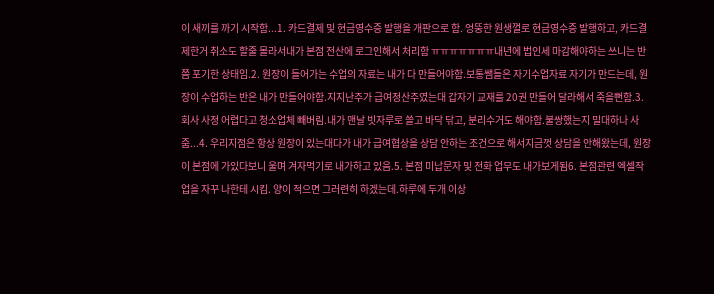이 새끼를 까기 시작함...1. 카드결제 및 현금영수증 발행을 개판으로 함. 엉뚱한 원생껄로 현금영수증 발행하고, 카드결제한거 취소도 할줄 몰라서내가 본점 전산에 로그인해서 처리함 ㅠㅠㅠㅠㅠㅠㅠ내년에 법인세 마감해야하는 쓰니는 반쯤 포기한 상태임.2. 원장이 들어가는 수업의 자료는 내가 다 만들어야함.보통쌤들은 자기수업자료 자기가 만드는데, 원장이 수업하는 반은 내가 만들어야함.지지난주가 급여정산주였는대 갑자기 교재를 20권 만들어 달라해서 죽을뻔함.3. 회사 사정 어렵다고 청소업체 빼버림.내가 맨날 빗자루로 쓸고 바닥 닦고, 분리수거도 해야함.불쌍했는지 밀대하나 사줌...4. 우리지점은 항상 원장이 있는대다가 내가 급여협상을 상담 안하는 조건으로 해서지금껏 상담을 안해왔는데, 원장이 본점에 가있다보니 울며 겨자먹기로 내가하고 있음.5. 본점 미납문자 및 전화 업무도 내가보게됨6. 본점관련 엑셀작업을 자꾸 나한테 시킴. 양이 적으면 그러련히 하겠는데.하루에 두개 이상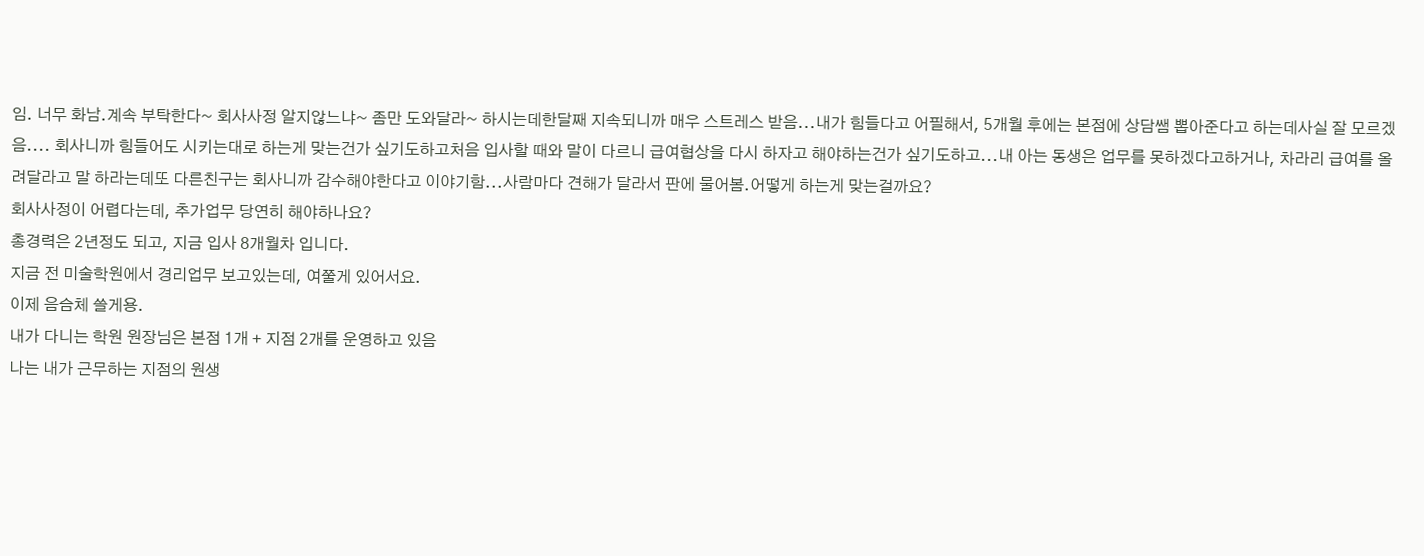임. 너무 화남.계속 부탁한다~ 회사사정 알지않느냐~ 좀만 도와달라~ 하시는데한달째 지속되니까 매우 스트레스 받음...내가 힘들다고 어필해서, 5개월 후에는 본점에 상담쌤 뽑아준다고 하는데사실 잘 모르겠음.... 회사니까 힘들어도 시키는대로 하는게 맞는건가 싶기도하고처음 입사할 때와 말이 다르니 급여협상을 다시 하자고 해야하는건가 싶기도하고...내 아는 동생은 업무를 못하겠다고하거나, 차라리 급여를 올려달라고 말 하라는데또 다른친구는 회사니까 감수해야한다고 이야기함...사람마다 견해가 달라서 판에 물어봄.어떻게 하는게 맞는걸까요?
회사사정이 어렵다는데, 추가업무 당연히 해야하나요?
총경력은 2년정도 되고, 지금 입사 8개월차 입니다.
지금 전 미술학원에서 경리업무 보고있는데, 여쭐게 있어서요.
이제 음슴체 쓸게용.
내가 다니는 학원 원장님은 본점 1개 + 지점 2개를 운영하고 있음
나는 내가 근무하는 지점의 원생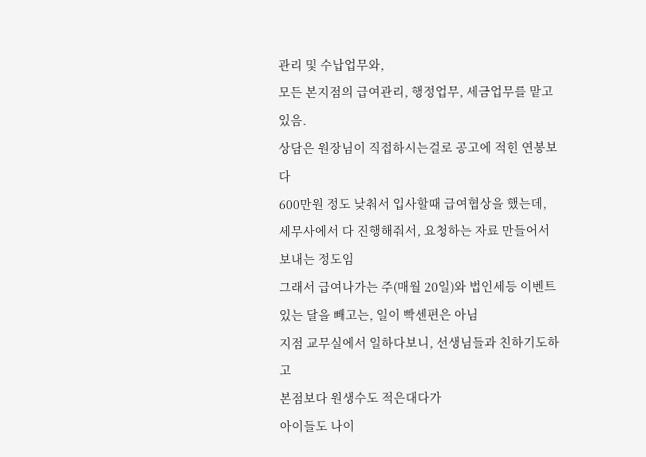관리 및 수납업무와,
모든 본지점의 급여관리, 행정업무, 세금업무를 맡고있음.
상담은 원장님이 직접하시는걸로 공고에 적힌 연봉보다
600만원 정도 낮춰서 입사할때 급여협상을 했는데,
세무사에서 다 진행해줘서, 요청하는 자료 만들어서 보내는 정도임
그래서 급여나가는 주(매월 20일)와 법인세등 이벤트 있는 달을 빼고는, 일이 빡센편은 아님
지점 교무실에서 일하다보니, 선생님들과 친하기도하고
본점보다 원생수도 적은대다가
아이들도 나이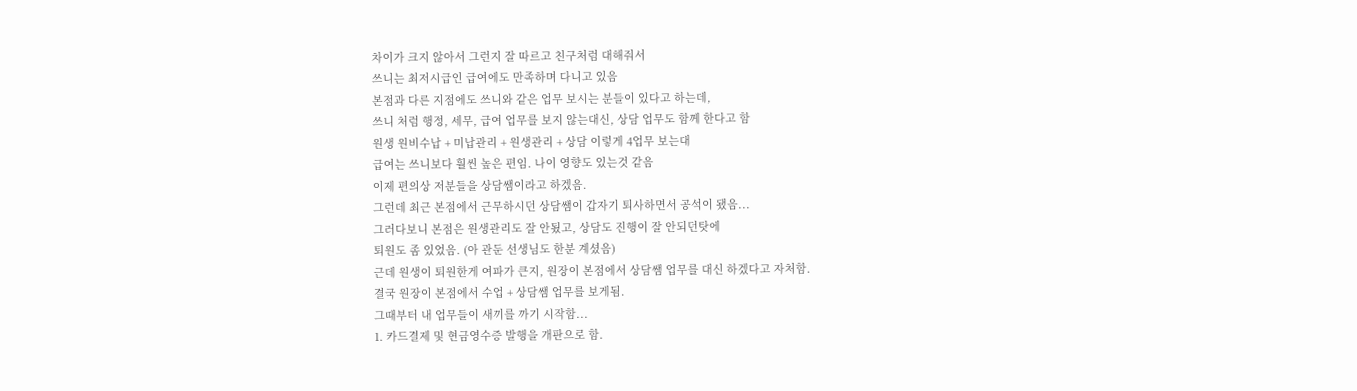차이가 크지 않아서 그런지 잘 따르고 친구처럼 대해줘서
쓰니는 최저시급인 급여에도 만족하며 다니고 있음
본점과 다른 지점에도 쓰니와 같은 업무 보시는 분들이 있다고 하는데,
쓰니 처럼 행정, 세무, 급여 업무를 보지 않는대신, 상담 업무도 함께 한다고 함
원생 원비수납 + 미납관리 + 원생관리 + 상담 이렇게 4업무 보는대
급여는 쓰니보다 훨씬 높은 편임. 나이 영향도 있는것 같음
이제 편의상 저분들을 상담쌤이라고 하겠음.
그런데 최근 본점에서 근무하시던 상담쌤이 갑자기 퇴사하면서 공석이 됐음...
그러다보니 본점은 원생관리도 잘 안됬고, 상담도 진행이 잘 안되던탓에
퇴원도 좀 있었음. (아 관둔 선생님도 한분 계셨음)
근데 원생이 퇴원한게 여파가 큰지, 원장이 본점에서 상담쌤 업무를 대신 하겠다고 자처함.
결국 원장이 본점에서 수업 + 상담쌤 업무를 보게됨.
그때부터 내 업무들이 새끼를 까기 시작함...
1. 카드결제 및 현금영수증 발행을 개판으로 함.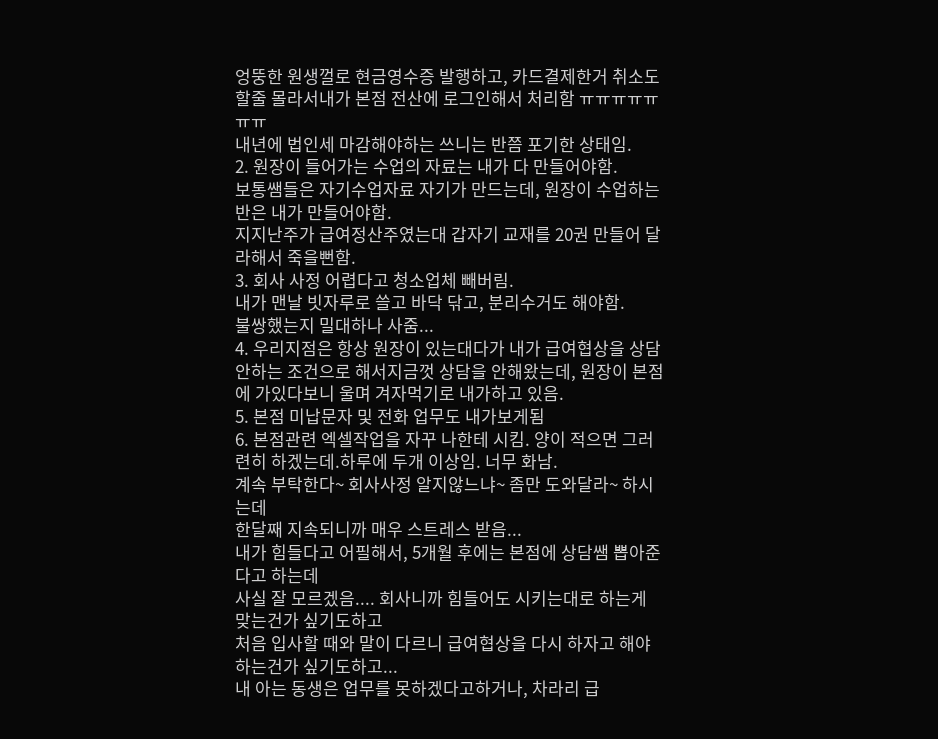엉뚱한 원생껄로 현금영수증 발행하고, 카드결제한거 취소도 할줄 몰라서내가 본점 전산에 로그인해서 처리함 ㅠㅠㅠㅠㅠㅠㅠ
내년에 법인세 마감해야하는 쓰니는 반쯤 포기한 상태임.
2. 원장이 들어가는 수업의 자료는 내가 다 만들어야함.
보통쌤들은 자기수업자료 자기가 만드는데, 원장이 수업하는 반은 내가 만들어야함.
지지난주가 급여정산주였는대 갑자기 교재를 20권 만들어 달라해서 죽을뻔함.
3. 회사 사정 어렵다고 청소업체 빼버림.
내가 맨날 빗자루로 쓸고 바닥 닦고, 분리수거도 해야함.
불쌍했는지 밀대하나 사줌...
4. 우리지점은 항상 원장이 있는대다가 내가 급여협상을 상담 안하는 조건으로 해서지금껏 상담을 안해왔는데, 원장이 본점에 가있다보니 울며 겨자먹기로 내가하고 있음.
5. 본점 미납문자 및 전화 업무도 내가보게됨
6. 본점관련 엑셀작업을 자꾸 나한테 시킴. 양이 적으면 그러련히 하겠는데.하루에 두개 이상임. 너무 화남.
계속 부탁한다~ 회사사정 알지않느냐~ 좀만 도와달라~ 하시는데
한달째 지속되니까 매우 스트레스 받음...
내가 힘들다고 어필해서, 5개월 후에는 본점에 상담쌤 뽑아준다고 하는데
사실 잘 모르겠음.... 회사니까 힘들어도 시키는대로 하는게 맞는건가 싶기도하고
처음 입사할 때와 말이 다르니 급여협상을 다시 하자고 해야하는건가 싶기도하고...
내 아는 동생은 업무를 못하겠다고하거나, 차라리 급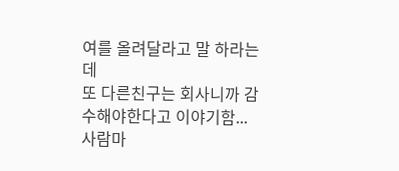여를 올려달라고 말 하라는데
또 다른친구는 회사니까 감수해야한다고 이야기함...
사람마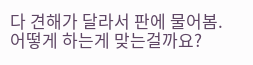다 견해가 달라서 판에 물어봄.
어떻게 하는게 맞는걸까요?